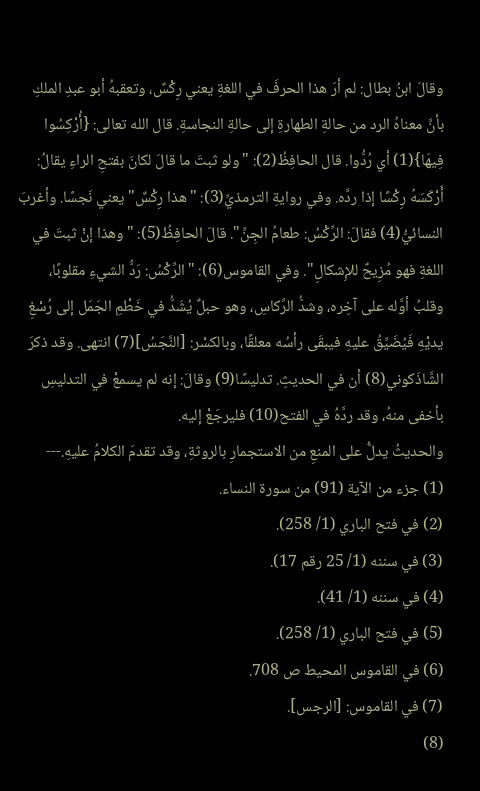وقالَ ابنُ بطال: لم أرَ هذا الحرفَ في اللغةِ يعني رِكْسٌ، وتعقبهُ أبو عبدِ الملكِ بأنَّ معناهُ الرد من حالةِ الطهارةِ إلى حالةِ النجاسةِ. قال الله تعالى: {أُرْكِسُوا فِيهَا}(1) أي رُدُّوا. قال الحافِظُ(2): "ولو ثبتَ ما قالَ لكانَ بفتحِ الراءِ يقالُ: أَرْكَسَهُ رِكْسًا إذا ردَّه. وفي روايةِ الترمذيِّ(3): "هذا رِكْسٌ" يعني نَجسًا. وأغربَ النسائيُّ(4) فقالَ: الرِّكْسُ: طعامُ الجِنِّ". قالَ الحافِظُ(5): "وهذا إنْ ثبتَ في اللغةِ فهو مُزِيحٌ للإِشكالِ". وفي القاموس(6): "الرِّكْسُ: رَدُّ الشيءِ مقلوبًا، وقلبُ أوَّله على آخِره، وشدُّ الرِّكاسِ، وهو حبلٌ يُشَدُّ في خَطْمِ الجَمَل إلى رُسْغِ يديْهِ فَيُضَيِّقُ عليهِ فيبقَى رأسُه معلقًا، وبالكسْر: [النَّجَسُ](7) انتهى. وقد ذكرَ الشَّاذَكوني(8) أن في الحديثِ. تدليسًا(9) وقالَ: إنه لم يسمعْ في التدليسِ بأخفى منهُ، وقد ردَّهُ في الفتح(10) فليرجَعْ إليه.
والحديثُ يدلُّ على المنعِ من الاستجمارِ بالروثةِ، وقد تقدمَ الكلامُ عليهِ.---
(1) جزء من الآية (91) من سورة النساء.
(2) في فتح الباري (1/ 258).
(3) في سننه (1/ 25 رقم 17).
(4) في سننه (1/ 41).
(5) في فتح الباري (1/ 258).
(6) في القاموس المحيط ص 708.
(7) في القاموس: [الرجس].
(8)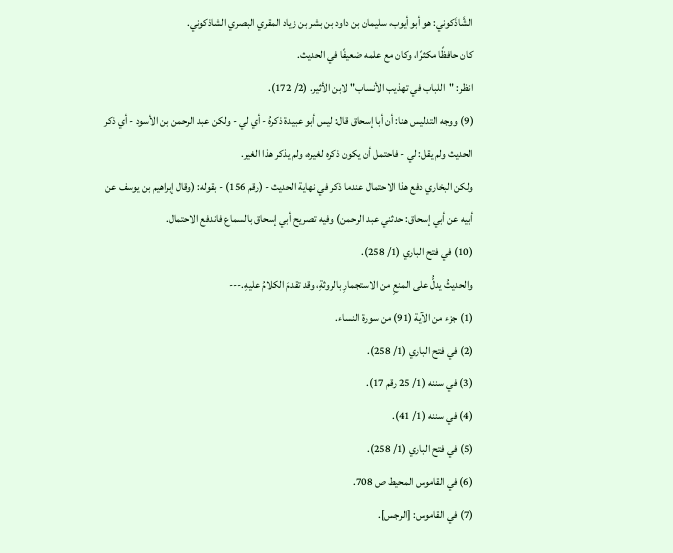الشَّاذَكوني: هو أبو أيوب، سليمان بن داود بن بشر بن زياد المقري البصري الشاذكوني.
كان حافظًا مكثرًا، وكان مع علمه ضعيفًا في الحديث.
انظر: "اللباب في تهذيب الأنساب" لابن الأثير. (2/ 172).
(9) ووجه التدليس هنا: أن أبا إسحاق قال: ليس أبو عبيدة ذكرهُ - أي لي - ولكن عبد الرحمن بن الأسود - أي ذكر الحديث ولم يقل: لي - فاحتمل أن يكون ذكره لغيره، ولم يذكر هذا الغير.
ولكن البخاري دفع هذا الاحتمال عندما ذكر في نهاية الحديث - (رقم 156) - بقوله: (وقال إبراهيم بن يوسف عن أبيه عن أبي إسحاق: حدثني عبد الرحمن) وفيه تصريح أبي إسحاق بالسماع فاندفع الاحتمال.
(10) في فتح الباري (1/ 258).
والحديثُ يدلُّ على المنعِ من الاستجمارِ بالروثةِ، وقد تقدمَ الكلامُ عليهِ.---
(1) جزء من الآية (91) من سورة النساء.
(2) في فتح الباري (1/ 258).
(3) في سننه (1/ 25 رقم 17).
(4) في سننه (1/ 41).
(5) في فتح الباري (1/ 258).
(6) في القاموس المحيط ص 708.
(7) في القاموس: [الرجس].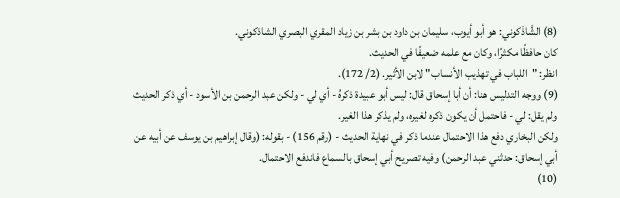(8) الشَّاذَكوني: هو أبو أيوب، سليمان بن داود بن بشر بن زياد المقري البصري الشاذكوني.
كان حافظًا مكثرًا، وكان مع علمه ضعيفًا في الحديث.
انظر: "اللباب في تهذيب الأنساب" لابن الأثير. (2/ 172).
(9) ووجه التدليس هنا: أن أبا إسحاق قال: ليس أبو عبيدة ذكرهُ - أي لي - ولكن عبد الرحمن بن الأسود - أي ذكر الحديث ولم يقل: لي - فاحتمل أن يكون ذكره لغيره، ولم يذكر هذا الغير.
ولكن البخاري دفع هذا الاحتمال عندما ذكر في نهاية الحديث - (رقم 156) - بقوله: (وقال إبراهيم بن يوسف عن أبيه عن أبي إسحاق: حدثني عبد الرحمن) وفيه تصريح أبي إسحاق بالسماع فاندفع الاحتمال.
(10)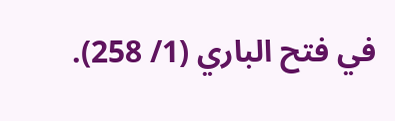في فتح الباري (1/ 258).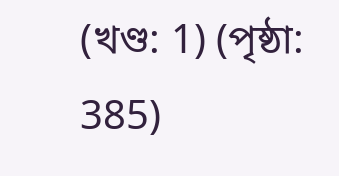(খণ্ড: 1) (পৃষ্ঠা: 385)